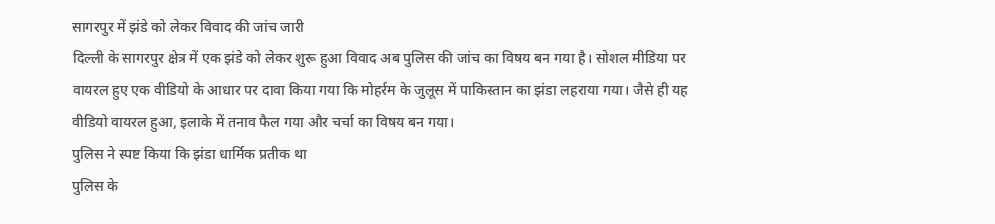सागरपुर में झंडे को लेकर विवाद की जांच जारी
दिल्ली के सागरपुर क्षेत्र में एक झंडे को लेकर शुरू हुआ विवाद अब पुलिस की जांच का विषय बन गया है। सोशल मीडिया पर वायरल हुए एक वीडियो के आधार पर दावा किया गया कि मोहर्रम के जुलूस में पाकिस्तान का झंडा लहराया गया। जैसे ही यह वीडियो वायरल हुआ, इलाके में तनाव फैल गया और चर्चा का विषय बन गया।
पुलिस ने स्पष्ट किया कि झंडा धार्मिक प्रतीक था
पुलिस के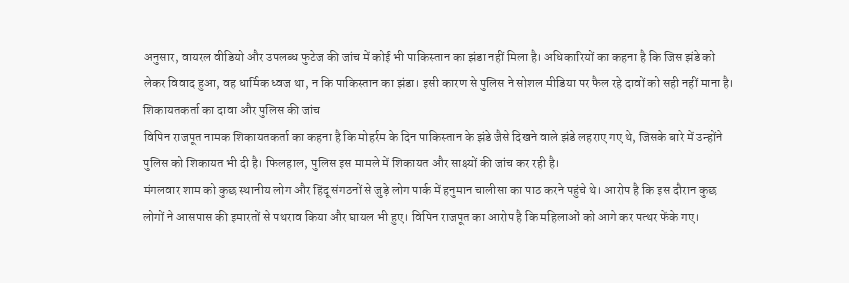अनुसार, वायरल वीडियो और उपलब्ध फुटेज की जांच में कोई भी पाकिस्तान का झंडा नहीं मिला है। अधिकारियों का कहना है कि जिस झंडे को लेकर विवाद हुआ, वह धार्मिक ध्वज था, न कि पाकिस्तान का झंडा। इसी कारण से पुलिस ने सोशल मीडिया पर फैल रहे दावों को सही नहीं माना है।
शिकायतकर्ता का दावा और पुलिस की जांच
विपिन राजपूत नामक शिकायतकर्ता का कहना है कि मोहर्रम के दिन पाकिस्तान के झंडे जैसे दिखने वाले झंडे लहराए गए थे, जिसके बारे में उन्होंने पुलिस को शिकायत भी दी है। फिलहाल, पुलिस इस मामले में शिकायत और साक्ष्यों की जांच कर रही है।
मंगलवार शाम को कुछ स्थानीय लोग और हिंदू संगठनों से जुड़े लोग पार्क में हनुमान चालीसा का पाठ करने पहुंचे थे। आरोप है कि इस दौरान कुछ लोगों ने आसपास की इमारतों से पथराव किया और घायल भी हुए। विपिन राजपूत का आरोप है कि महिलाओं को आगे कर पत्थर फेंके गए।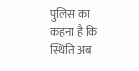पुलिस का कहना है कि स्थिति अब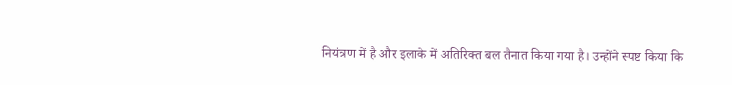नियंत्रण में है और इलाके में अतिरिक्त बल तैनात किया गया है। उन्होंने स्पष्ट किया कि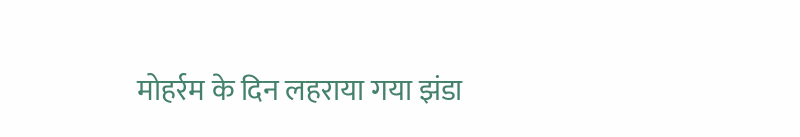मोहर्रम के दिन लहराया गया झंडा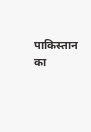पाकिस्तान का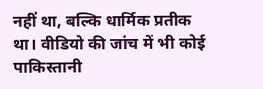नहीं था, बल्कि धार्मिक प्रतीक था। वीडियो की जांच में भी कोई पाकिस्तानी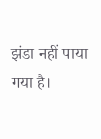झंडा नहीं पाया गया है।